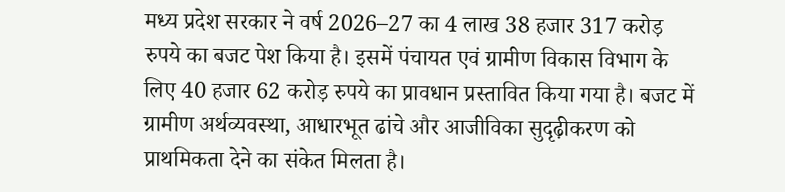मध्य प्रदेश सरकार ने वर्ष 2026–27 का 4 लाख 38 हजार 317 करोड़ रुपये का बजट पेश किया है। इसमें पंचायत एवं ग्रामीण विकास विभाग के लिए 40 हजार 62 करोड़ रुपये का प्रावधान प्रस्तावित किया गया है। बजट में ग्रामीण अर्थव्यवस्था, आधारभूत ढांचे और आजीविका सुदृढ़ीकरण को प्राथमिकता देने का संकेत मिलता है।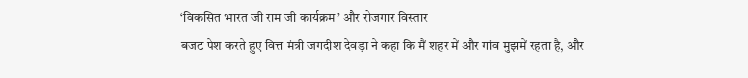‘विकसित भारत जी राम जी कार्यक्रम’ और रोजगार विस्तार
बजट पेश करते हुए वित्त मंत्री जगदीश देवड़ा ने कहा कि मैं शहर में और गांव मुझमें रहता है, और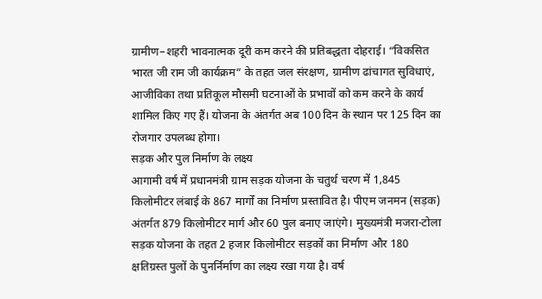ग्रामीण–शहरी भावनात्मक दूरी कम करने की प्रतिबद्धता दोहराई। “विकसित भारत जी राम जी कार्यक्रम” के तहत जल संरक्षण, ग्रामीण ढांचागत सुविधाएं, आजीविका तथा प्रतिकूल मौसमी घटनाओं के प्रभावों को कम करने के कार्य शामिल किए गए हैं। योजना के अंतर्गत अब 100 दिन के स्थान पर 125 दिन का रोजगार उपलब्ध होगा।
सड़क और पुल निर्माण के लक्ष्य
आगामी वर्ष में प्रधानमंत्री ग्राम सड़क योजना के चतुर्थ चरण में 1,845 किलोमीटर लंबाई के 867 मार्गों का निर्माण प्रस्तावित है। पीएम जनमन (सड़क) अंतर्गत 879 किलोमीटर मार्ग और 60 पुल बनाए जाएंगे। मुख्यमंत्री मजरा-टोला सड़क योजना के तहत 2 हजार किलोमीटर सड़कों का निर्माण और 180 क्षतिग्रस्त पुलों के पुनर्निर्माण का लक्ष्य रखा गया है। वर्ष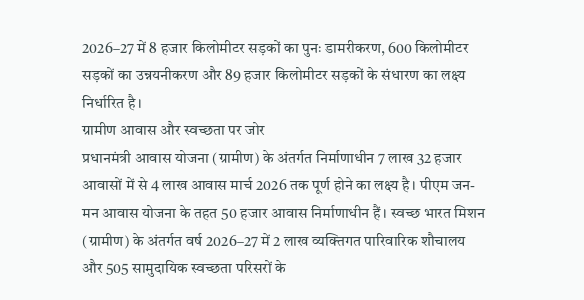2026–27 में 8 हजार किलोमीटर सड़कों का पुनः डामरीकरण, 600 किलोमीटर सड़कों का उन्नयनीकरण और 89 हजार किलोमीटर सड़कों के संधारण का लक्ष्य निर्धारित है।
ग्रामीण आवास और स्वच्छता पर जोर
प्रधानमंत्री आवास योजना (ग्रामीण) के अंतर्गत निर्माणाधीन 7 लाख 32 हजार आवासों में से 4 लाख आवास मार्च 2026 तक पूर्ण होने का लक्ष्य है। पीएम जन-मन आवास योजना के तहत 50 हजार आवास निर्माणाधीन हैं। स्वच्छ भारत मिशन (ग्रामीण) के अंतर्गत वर्ष 2026–27 में 2 लाख व्यक्तिगत पारिवारिक शौचालय और 505 सामुदायिक स्वच्छता परिसरों के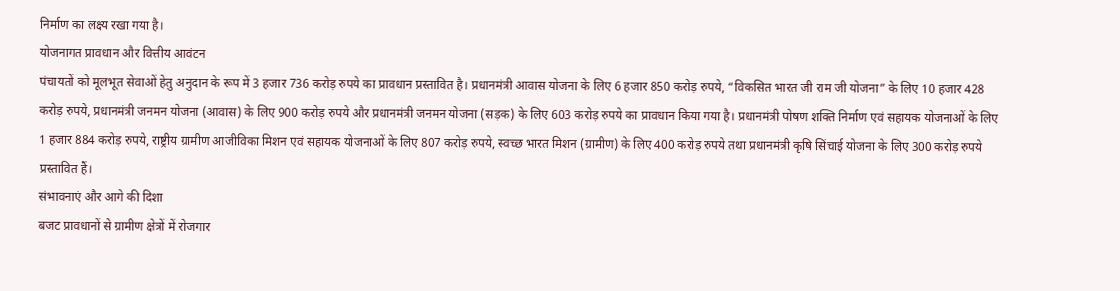निर्माण का लक्ष्य रखा गया है।
योजनागत प्रावधान और वित्तीय आवंटन
पंचायतों को मूलभूत सेवाओं हेतु अनुदान के रूप में 3 हजार 736 करोड़ रुपये का प्रावधान प्रस्तावित है। प्रधानमंत्री आवास योजना के लिए 6 हजार 850 करोड़ रुपये, “विकसित भारत जी राम जी योजना” के लिए 10 हजार 428 करोड़ रुपये, प्रधानमंत्री जनमन योजना (आवास) के लिए 900 करोड़ रुपये और प्रधानमंत्री जनमन योजना (सड़क) के लिए 603 करोड़ रुपये का प्रावधान किया गया है। प्रधानमंत्री पोषण शक्ति निर्माण एवं सहायक योजनाओं के लिए 1 हजार 884 करोड़ रुपये, राष्ट्रीय ग्रामीण आजीविका मिशन एवं सहायक योजनाओं के लिए 807 करोड़ रुपये, स्वच्छ भारत मिशन (ग्रामीण) के लिए 400 करोड़ रुपये तथा प्रधानमंत्री कृषि सिंचाई योजना के लिए 300 करोड़ रुपये प्रस्तावित हैं।
संभावनाएं और आगे की दिशा
बजट प्रावधानों से ग्रामीण क्षेत्रों में रोजगार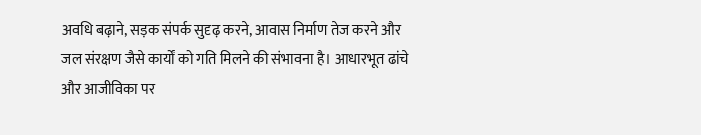अवधि बढ़ाने, सड़क संपर्क सुदृढ़ करने, आवास निर्माण तेज करने और जल संरक्षण जैसे कार्यों को गति मिलने की संभावना है। आधारभूत ढांचे और आजीविका पर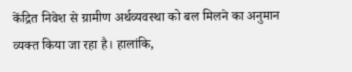केंद्रित निवेश से ग्रामीण अर्थव्यवस्था को बल मिलने का अनुमान व्यक्त किया जा रहा है। हालांकि,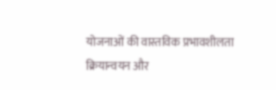योजनाओं की वास्तविक प्रभावशीलता क्रियान्वयन और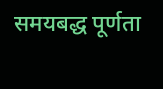समयबद्ध पूर्णता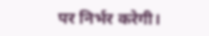पर निर्भर करेगी।